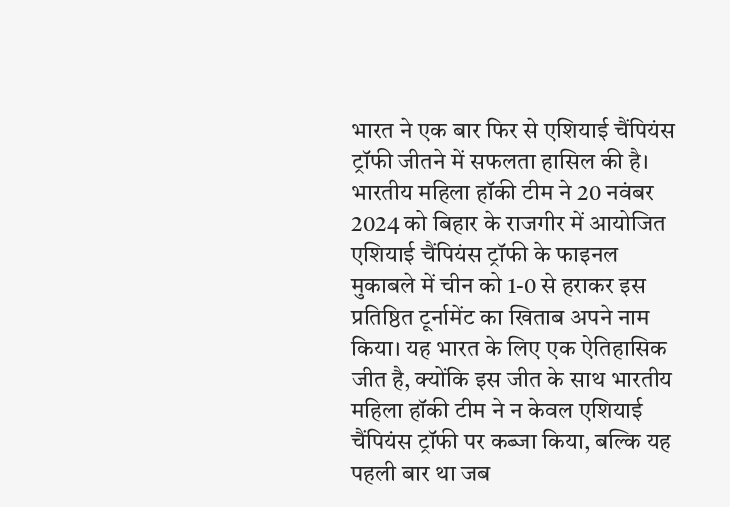भारत ने एक बार फिर से एशियाई चैंपियंस ट्रॉफी जीतने में सफलता हासिल की है। भारतीय महिला हॉकी टीम ने 20 नवंबर 2024 को बिहार के राजगीर में आयोजित एशियाई चैंपियंस ट्रॉफी के फाइनल मुकाबले में चीन को 1-0 से हराकर इस प्रतिष्ठित टूर्नामेंट का खिताब अपने नाम किया। यह भारत के लिए एक ऐतिहासिक जीत है, क्योंकि इस जीत के साथ भारतीय महिला हॉकी टीम ने न केवल एशियाई चैंपियंस ट्रॉफी पर कब्जा किया, बल्कि यह पहली बार था जब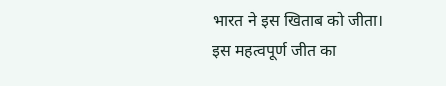भारत ने इस खिताब को जीता।
इस महत्वपूर्ण जीत का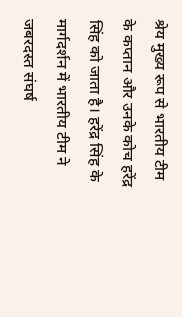श्रेय मुख्य रूप से भारतीय टीम के कप्तान और उनके कोच हरेंद्र सिंह को जाता है। हरेंद्र सिंह के मार्गदर्शन में भारतीय टीम ने जबरदस्त संघर्ष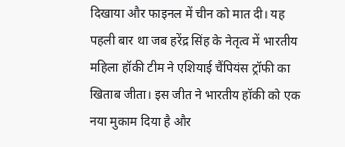दिखाया और फाइनल में चीन को मात दी। यह पहली बार था जब हरेंद्र सिंह के नेतृत्व में भारतीय महिला हॉकी टीम ने एशियाई चैंपियंस ट्रॉफी का खिताब जीता। इस जीत ने भारतीय हॉकी को एक नया मुकाम दिया है और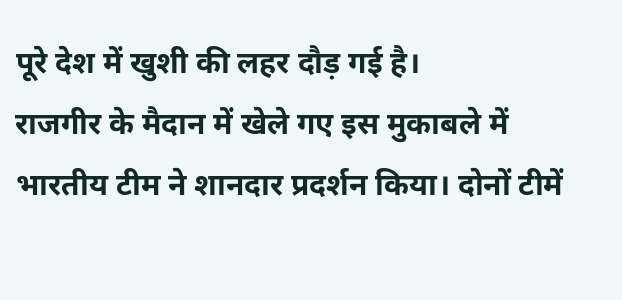पूरे देश में खुशी की लहर दौड़ गई है।
राजगीर के मैदान में खेले गए इस मुकाबले में भारतीय टीम ने शानदार प्रदर्शन किया। दोनों टीमें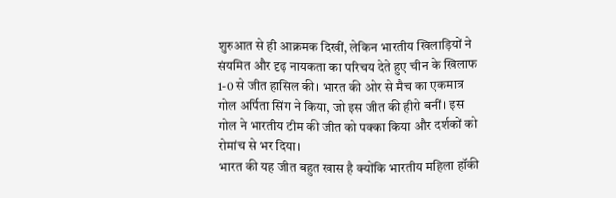शुरुआत से ही आक्रमक दिखीं, लेकिन भारतीय खिलाड़ियों ने संयमित और दृढ़ नायकता का परिचय देते हुए चीन के खिलाफ 1-0 से जीत हासिल की। भारत की ओर से मैच का एकमात्र गोल अर्पिता सिंग ने किया, जो इस जीत की हीरो बनीं। इस गोल ने भारतीय टीम की जीत को पक्का किया और दर्शकों को रोमांच से भर दिया।
भारत की यह जीत बहुत खास है क्योंकि भारतीय महिला हॉकी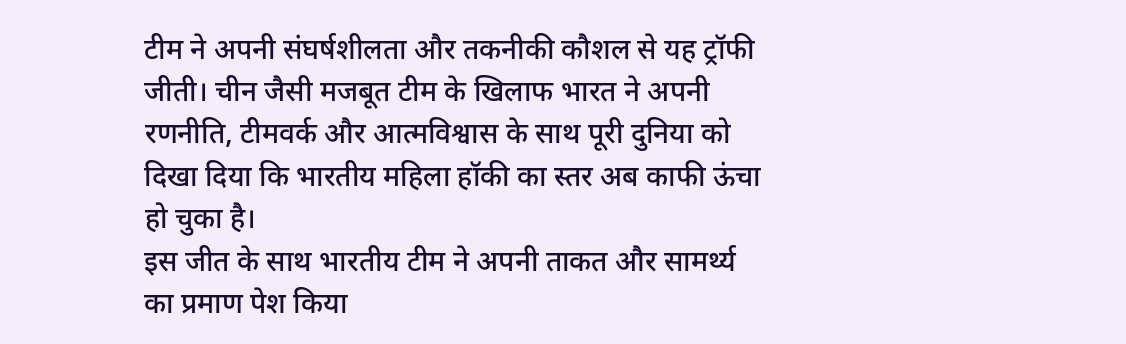टीम ने अपनी संघर्षशीलता और तकनीकी कौशल से यह ट्रॉफी जीती। चीन जैसी मजबूत टीम के खिलाफ भारत ने अपनी रणनीति, टीमवर्क और आत्मविश्वास के साथ पूरी दुनिया को दिखा दिया कि भारतीय महिला हॉकी का स्तर अब काफी ऊंचा हो चुका है।
इस जीत के साथ भारतीय टीम ने अपनी ताकत और सामर्थ्य का प्रमाण पेश किया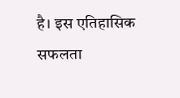है। इस एतिहासिक सफलता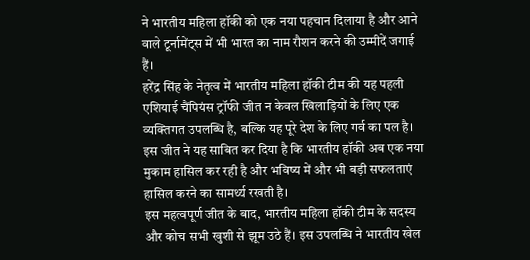ने भारतीय महिला हॉकी को एक नया पहचान दिलाया है और आने वाले टूर्नामेंट्स में भी भारत का नाम रौशन करने की उम्मीदें जगाई हैं।
हरेंद्र सिंह के नेतृत्व में भारतीय महिला हॉकी टीम की यह पहली एशियाई चैंपियंस ट्रॉफी जीत न केवल खिलाड़ियों के लिए एक व्यक्तिगत उपलब्धि है, बल्कि यह पूरे देश के लिए गर्व का पल है। इस जीत ने यह साबित कर दिया है कि भारतीय हॉकी अब एक नया मुकाम हासिल कर रही है और भविष्य में और भी बड़ी सफलताएं हासिल करने का सामर्थ्य रखती है।
इस महत्वपूर्ण जीत के बाद, भारतीय महिला हॉकी टीम के सदस्य और कोच सभी खुशी से झूम उठे हैं। इस उपलब्धि ने भारतीय खेल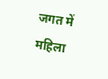जगत में महिला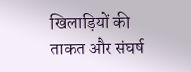खिलाड़ियों की ताकत और संघर्ष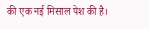की एक नई मिसाल पेश की है।